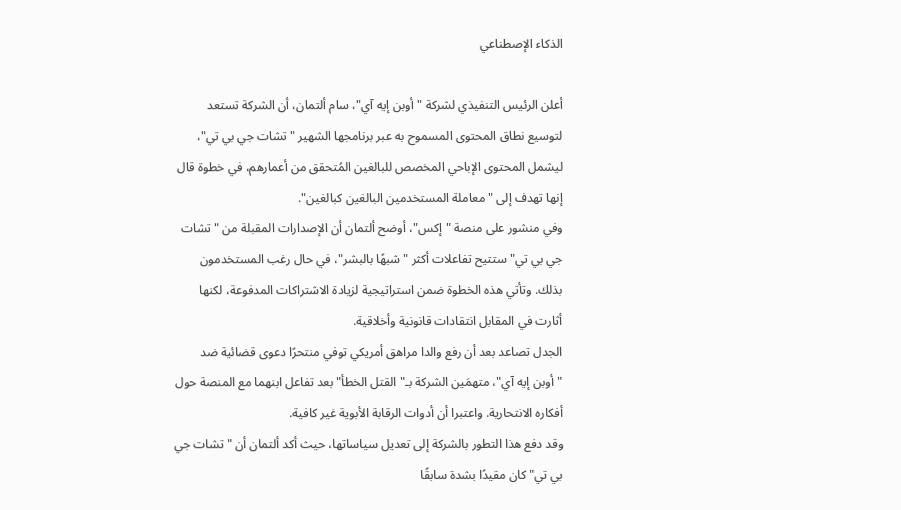الذكاء الإصطناعي

أعلن الرئيس التنفيذي لشركة "أوبن إيه آي"، سام ألتمان، أن الشركة تستعد لتوسيع نطاق المحتوى المسموح به عبر برنامجها الشهير "تشات جي بي تي"، ليشمل المحتوى الإباحي المخصص للبالغين المُتحقق من أعمارهم، في خطوة قال إنها تهدف إلى "معاملة المستخدمين البالغين كبالغين".
وفي منشور على منصة "إكس"، أوضح ألتمان أن الإصدارات المقبلة من "تشات جي بي تي" ستتيح تفاعلات أكثر "شبهًا بالبشر"، في حال رغب المستخدمون بذلك. وتأتي هذه الخطوة ضمن استراتيجية لزيادة الاشتراكات المدفوعة، لكنها أثارت في المقابل انتقادات قانونية وأخلاقية.
الجدل تصاعد بعد أن رفع والدا مراهق أمريكي توفي منتحرًا دعوى قضائية ضد "أوبن إيه آي"، متهمَين الشركة بـ"القتل الخطأ" بعد تفاعل ابنهما مع المنصة حول أفكاره الانتحارية. واعتبرا أن أدوات الرقابة الأبوية غير كافية.
وقد دفع هذا التطور بالشركة إلى تعديل سياساتها، حيث أكد ألتمان أن "تشات جي بي تي" كان مقيدًا بشدة سابقًا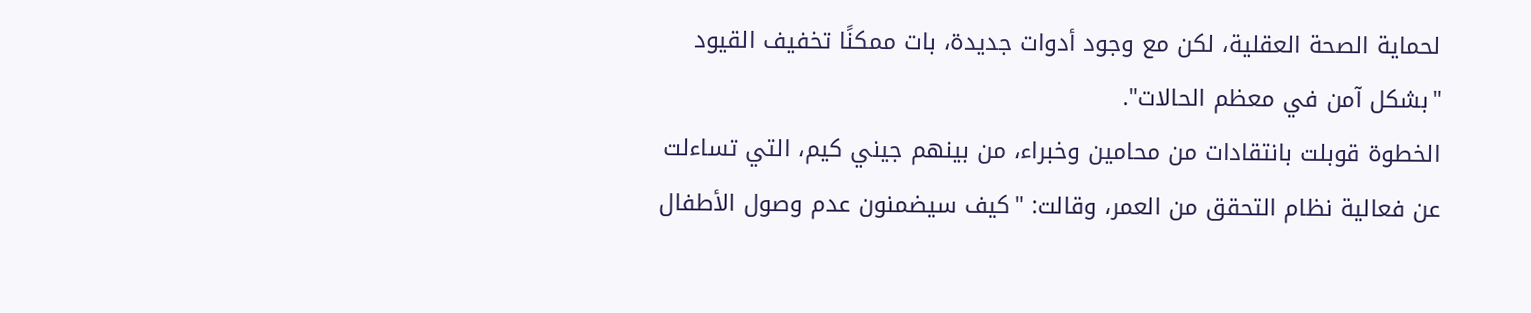لحماية الصحة العقلية، لكن مع وجود أدوات جديدة، بات ممكنًا تخفيف القيود "بشكل آمن في معظم الحالات".
الخطوة قوبلت بانتقادات من محامين وخبراء، من بينهم جيني كيم، التي تساءلت عن فعالية نظام التحقق من العمر، وقالت: "كيف سيضمنون عدم وصول الأطفال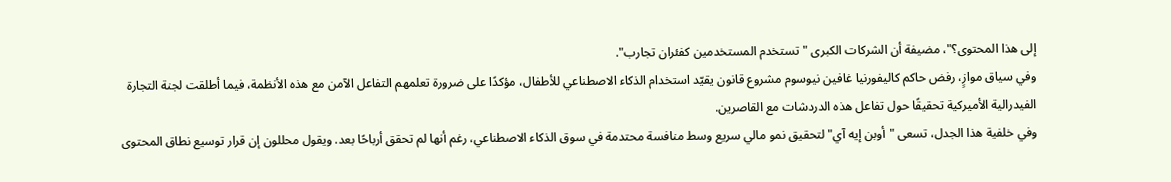إلى هذا المحتوى؟"، مضيفة أن الشركات الكبرى "تستخدم المستخدمين كفئران تجارب".
وفي سياق موازٍ، رفض حاكم كاليفورنيا غافين نيوسوم مشروع قانون يقيّد استخدام الذكاء الاصطناعي للأطفال، مؤكدًا على ضرورة تعلمهم التفاعل الآمن مع هذه الأنظمة، فيما أطلقت لجنة التجارة الفيدرالية الأميركية تحقيقًا حول تفاعل هذه الدردشات مع القاصرين.
وفي خلفية هذا الجدل، تسعى "أوبن إيه آي" لتحقيق نمو مالي سريع وسط منافسة محتدمة في سوق الذكاء الاصطناعي، رغم أنها لم تحقق أرباحًا بعد. ويقول محللون إن قرار توسيع نطاق المحتوى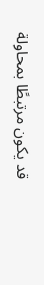قد يكون مرتبطًا بمحاولة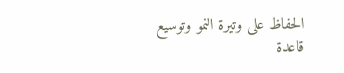الحفاظ على وتيرة النمو وتوسيع قاعدة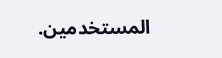المستخدمين.